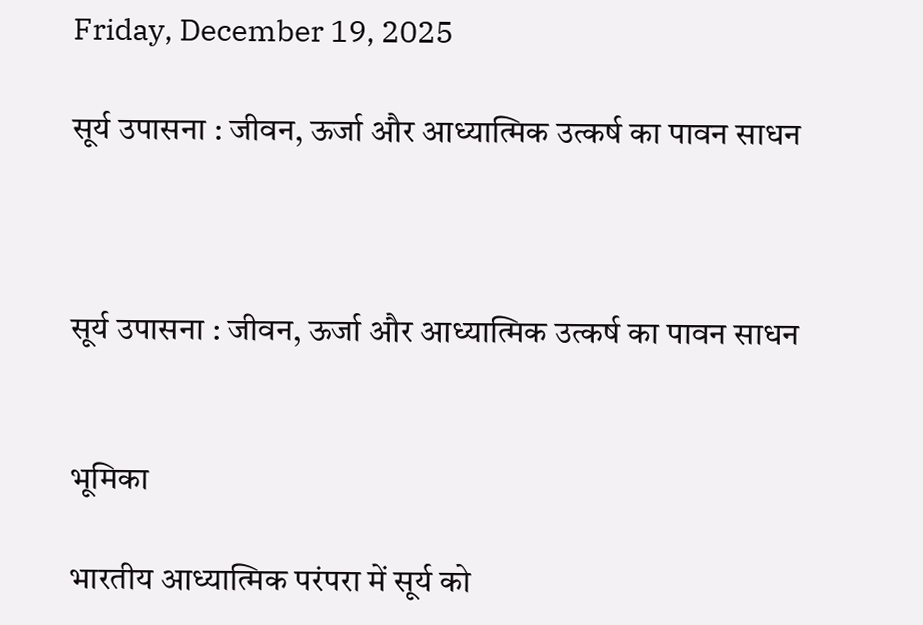Friday, December 19, 2025

सूर्य उपासना : जीवन, ऊर्जा और आध्यात्मिक उत्कर्ष का पावन साधन



सूर्य उपासना : जीवन, ऊर्जा और आध्यात्मिक उत्कर्ष का पावन साधन


भूमिका

भारतीय आध्यात्मिक परंपरा में सूर्य को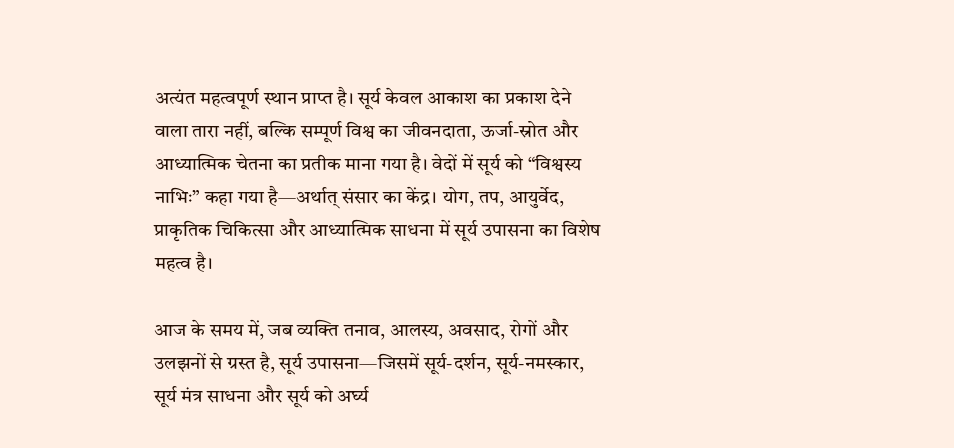अत्यंत महत्वपूर्ण स्थान प्राप्त है। सूर्य केवल आकाश का प्रकाश देने वाला तारा नहीं, बल्कि सम्पूर्ण विश्व का जीवनदाता, ऊर्जा-स्रोत और आध्यात्मिक चेतना का प्रतीक माना गया है। वेदों में सूर्य को “विश्वस्य नाभिः” कहा गया है—अर्थात् संसार का केंद्र। योग, तप, आयुर्वेद, प्राकृतिक चिकित्सा और आध्यात्मिक साधना में सूर्य उपासना का विशेष महत्व है।

आज के समय में, जब व्यक्ति तनाव, आलस्य, अवसाद, रोगों और उलझनों से ग्रस्त है, सूर्य उपासना—जिसमें सूर्य-दर्शन, सूर्य-नमस्कार, सूर्य मंत्र साधना और सूर्य को अर्घ्य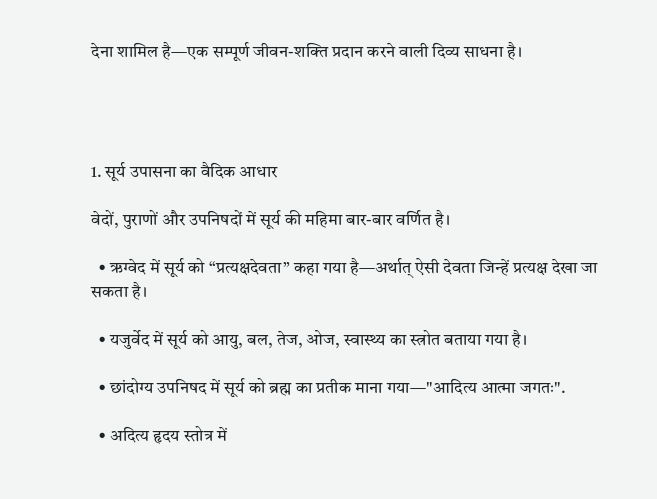देना शामिल है—एक सम्पूर्ण जीवन-शक्ति प्रदान करने वाली दिव्य साधना है।




1. सूर्य उपासना का वैदिक आधार

वेदों, पुराणों और उपनिषदों में सूर्य की महिमा बार-बार वर्णित है।

  • ऋग्वेद में सूर्य को “प्रत्यक्षदेवता” कहा गया है—अर्थात् ऐसी देवता जिन्हें प्रत्यक्ष देखा जा सकता है।

  • यजुर्वेद में सूर्य को आयु, बल, तेज, ओज, स्वास्थ्य का स्त्रोत बताया गया है।

  • छांदोग्य उपनिषद में सूर्य को ब्रह्म का प्रतीक माना गया—"आदित्य आत्मा जगतः".

  • अदित्य हृदय स्तोत्र में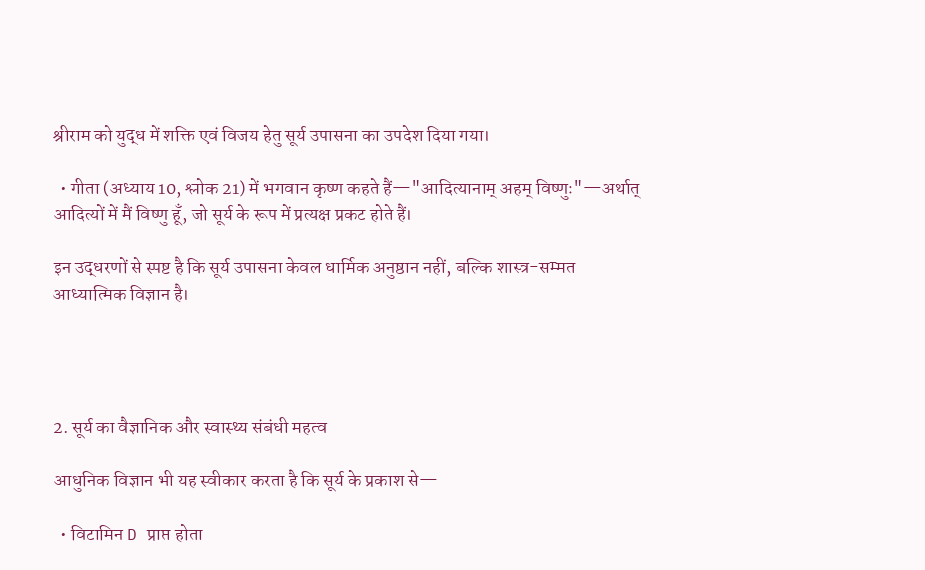श्रीराम को युद्ध में शक्ति एवं विजय हेतु सूर्य उपासना का उपदेश दिया गया।

  • गीता (अध्याय 10, श्लोक 21) में भगवान कृष्ण कहते हैं—"आदित्यानाम् अहम् विष्णुः"—अर्थात् आदित्यों में मैं विष्णु हूँ, जो सूर्य के रूप में प्रत्यक्ष प्रकट होते हैं।

इन उद्धरणों से स्पष्ट है कि सूर्य उपासना केवल धार्मिक अनुष्ठान नहीं, बल्कि शास्त्र-सम्मत आध्यात्मिक विज्ञान है।




2. सूर्य का वैज्ञानिक और स्वास्थ्य संबंधी महत्व

आधुनिक विज्ञान भी यह स्वीकार करता है कि सूर्य के प्रकाश से—

  • विटामिन D प्राप्त होता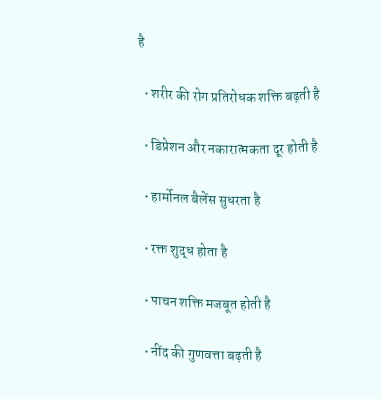है

  • शरीर की रोग प्रतिरोधक शक्ति बढ़ती है

  • डिप्रेशन और नकारात्मकता दूर होती है

  • हार्मोनल बैलेंस सुधरता है

  • रक्त शुद्ध होता है

  • पाचन शक्ति मजबूत होती है

  • नींद की गुणवत्ता बढ़ती है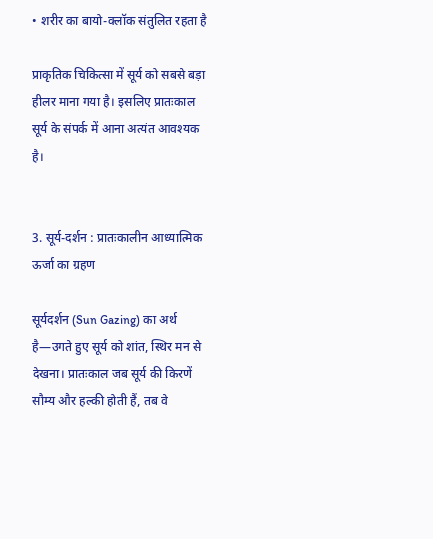• शरीर का बायो-क्लॉक संतुलित रहता है

प्राकृतिक चिकित्सा में सूर्य को सबसे बड़ा हीलर माना गया है। इसलिए प्रातःकाल सूर्य के संपर्क में आना अत्यंत आवश्यक है।


3. सूर्य-दर्शन : प्रातःकालीन आध्यात्मिक ऊर्जा का ग्रहण

सूर्यदर्शन (Sun Gazing) का अर्थ है—उगते हुए सूर्य को शांत, स्थिर मन से देखना। प्रातःकाल जब सूर्य की किरणें सौम्य और हल्की होती हैं, तब वे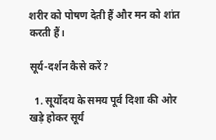शरीर को पोषण देती हैं और मन को शांत करती हैं।

सूर्य-दर्शन कैसे करें?

  1. सूर्योदय के समय पूर्व दिशा की ओर खड़े होकर सूर्य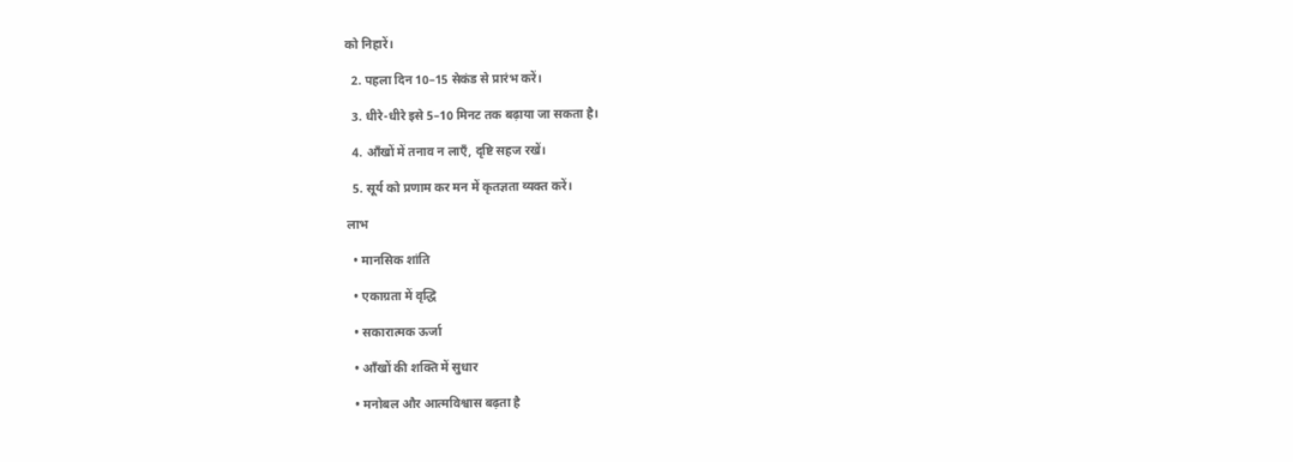को निहारें।

  2. पहला दिन 10–15 सेकंड से प्रारंभ करें।

  3. धीरे-धीरे इसे 5–10 मिनट तक बढ़ाया जा सकता है।

  4. आँखों में तनाव न लाएँ, दृष्टि सहज रखें।

  5. सूर्य को प्रणाम कर मन में कृतज्ञता व्यक्त करें।

लाभ

  • मानसिक शांति

  • एकाग्रता में वृद्धि

  • सकारात्मक ऊर्जा

  • आँखों की शक्ति में सुधार

  • मनोबल और आत्मविश्वास बढ़ता है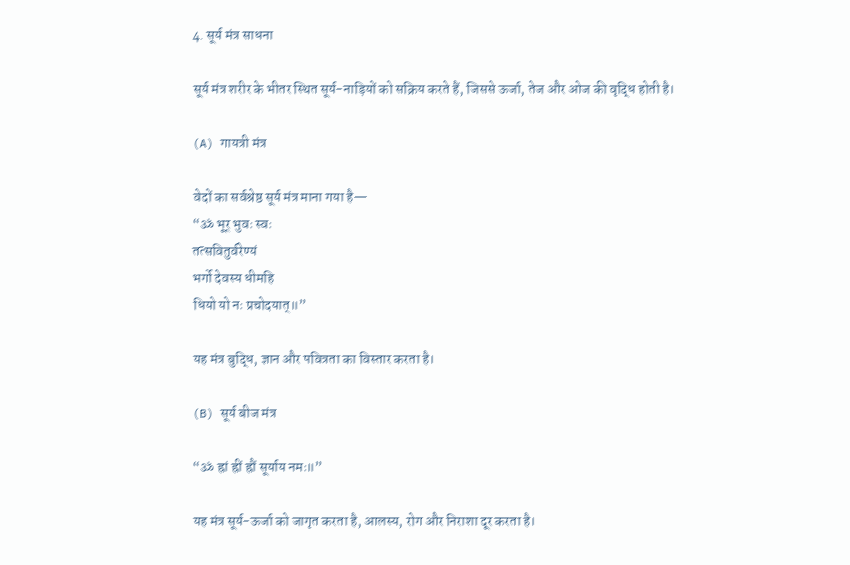4. सूर्य मंत्र साधना

सूर्य मंत्र शरीर के भीतर स्थित सूर्य-नाड़ियों को सक्रिय करते हैं, जिससे ऊर्जा, तेज और ओज की वृद्धि होती है।

(A) गायत्री मंत्र

वेदों का सर्वश्रेष्ठ सूर्य मंत्र माना गया है—
“ॐ भूर् भुवः स्वः
तत्सवितुर्वरेण्यं
भर्गो देवस्य धीमहि
धियो यो नः प्रचोदयात्॥”

यह मंत्र बुद्धि, ज्ञान और पवित्रता का विस्तार करता है।

(B) सूर्य बीज मंत्र

“ॐ ह्रां ह्रीं ह्रौं सूर्याय नमः॥”

यह मंत्र सूर्य-ऊर्जा को जागृत करता है, आलस्य, रोग और निराशा दूर करता है।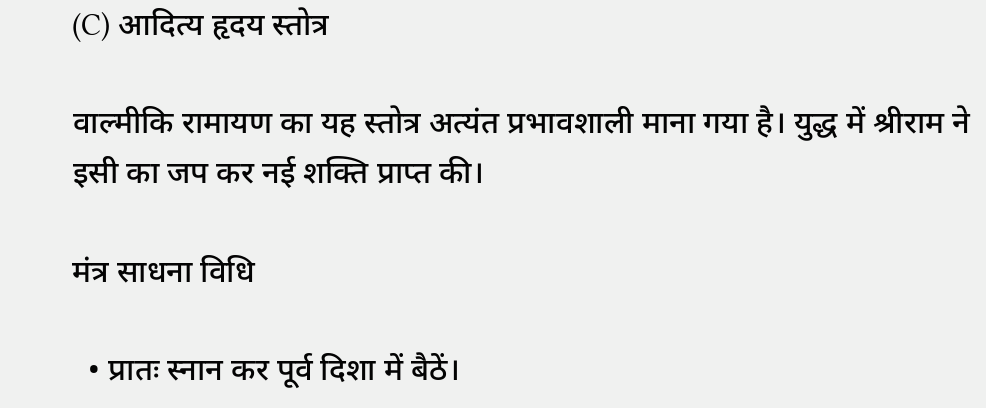(C) आदित्य हृदय स्तोत्र

वाल्मीकि रामायण का यह स्तोत्र अत्यंत प्रभावशाली माना गया है। युद्ध में श्रीराम ने इसी का जप कर नई शक्ति प्राप्त की।

मंत्र साधना विधि

  • प्रातः स्नान कर पूर्व दिशा में बैठें।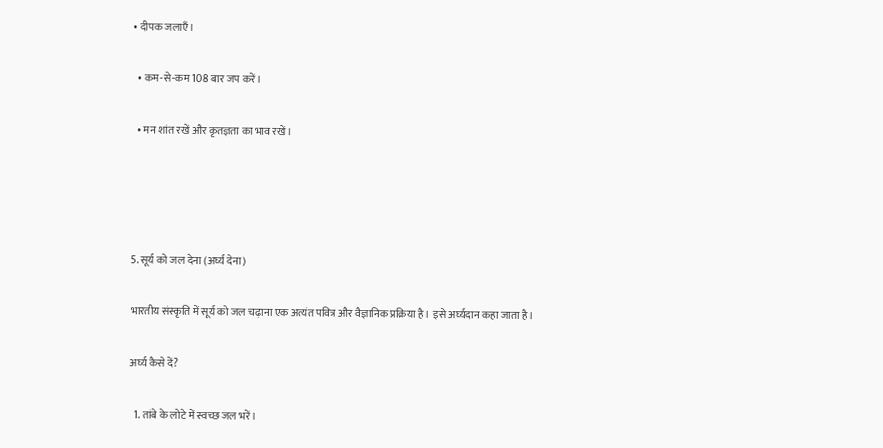• दीपक जलाएँ।

  • कम-से-कम 108 बार जप करें।

  • मन शांत रखें और कृतज्ञता का भाव रखें।




5. सूर्य को जल देना (अर्घ्य देना)

भारतीय संस्कृति में सूर्य को जल चढ़ाना एक अत्यंत पवित्र और वैज्ञानिक प्रक्रिया है। इसे अर्घ्यदान कहा जाता है।

अर्घ्य कैसे दें?

  1. तांबे के लोटे में स्वच्छ जल भरें।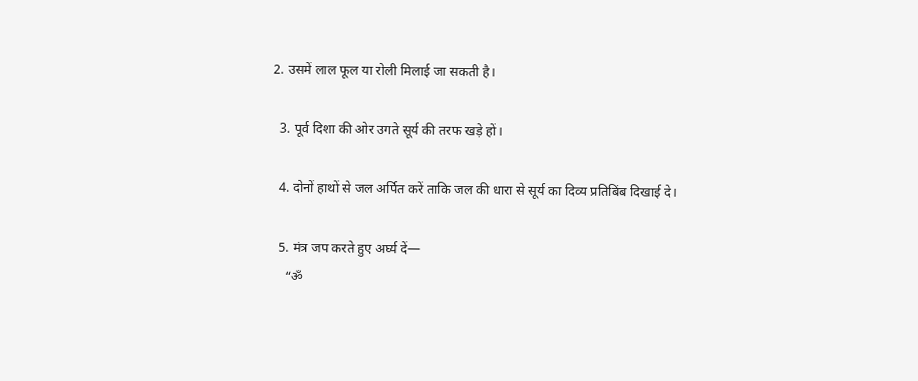2. उसमें लाल फूल या रोली मिलाई जा सकती है।

  3. पूर्व दिशा की ओर उगते सूर्य की तरफ खड़े हों।

  4. दोनों हाथों से जल अर्पित करें ताकि जल की धारा से सूर्य का दिव्य प्रतिबिंब दिखाई दे।

  5. मंत्र जप करते हुए अर्घ्य दें—
    “ॐ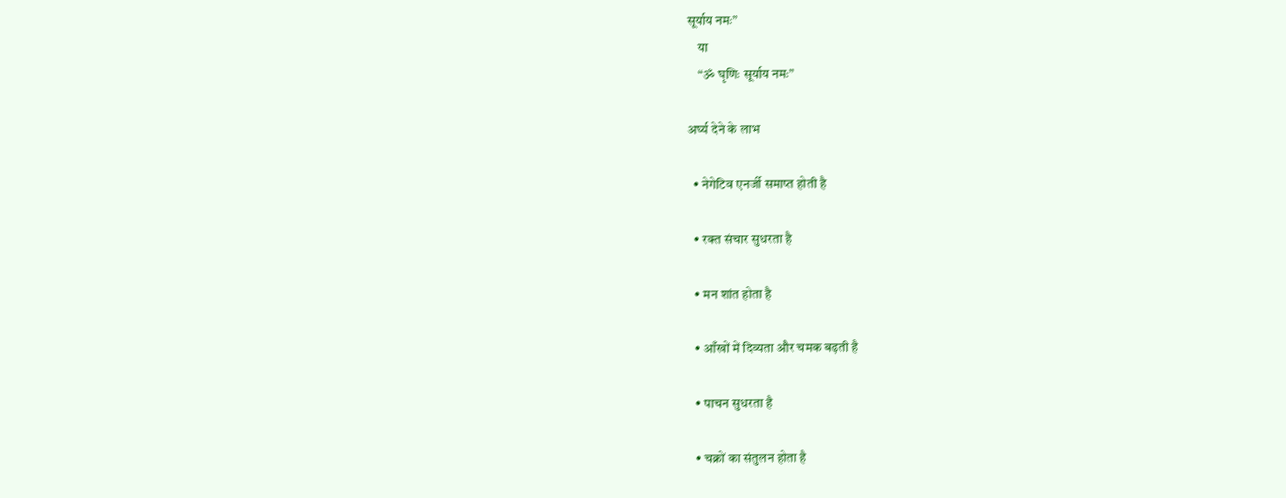सूर्याय नमः”
    या
    “ॐ घृणिः सूर्याय नमः”

अर्घ्य देने के लाभ

  • नेगेटिव एनर्जी समाप्त होती है

  • रक्त संचार सुधरता है

  • मन शांत होता है

  • आँखों में दिव्यता और चमक बढ़ती है

  • पाचन सुधरता है

  • चक्रों का संतुलन होता है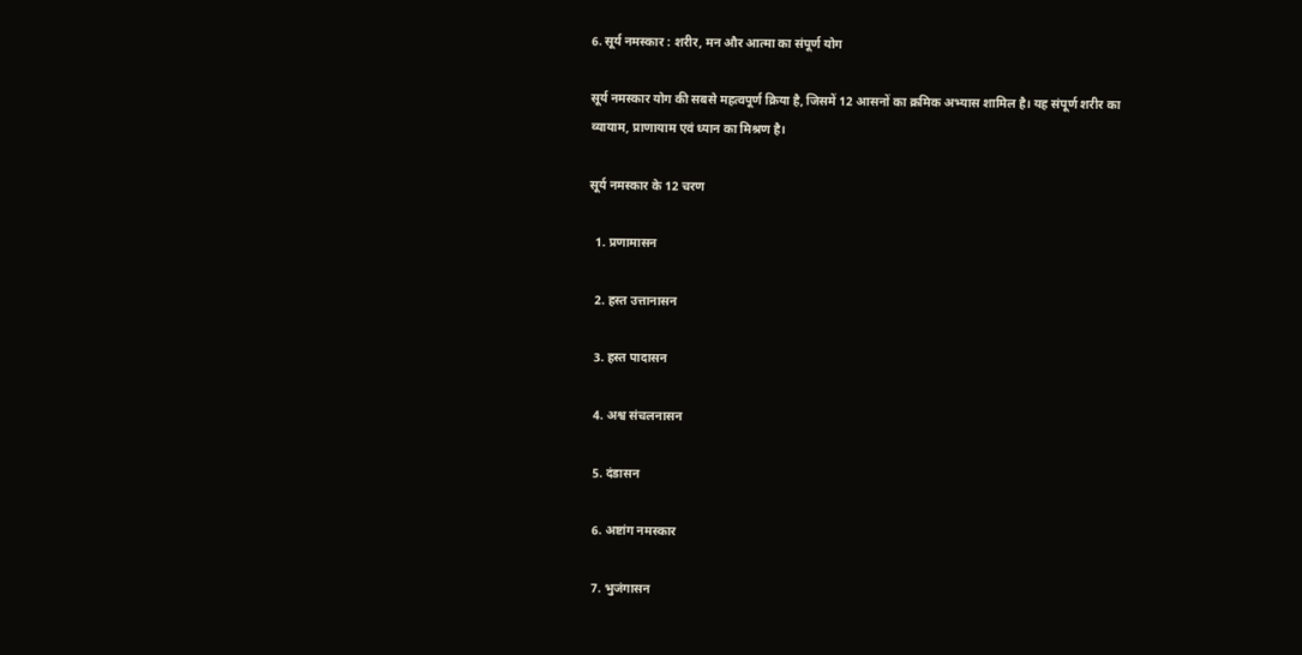6. सूर्य नमस्कार : शरीर, मन और आत्मा का संपूर्ण योग

सूर्य नमस्कार योग की सबसे महत्वपूर्ण क्रिया है, जिसमें 12 आसनों का क्रमिक अभ्यास शामिल है। यह संपूर्ण शरीर का व्यायाम, प्राणायाम एवं ध्यान का मिश्रण है।

सूर्य नमस्कार के 12 चरण

  1. प्रणामासन

  2. हस्त उत्तानासन

  3. हस्त पादासन

  4. अश्व संचलनासन

  5. दंडासन

  6. अष्टांग नमस्कार

  7. भुजंगासन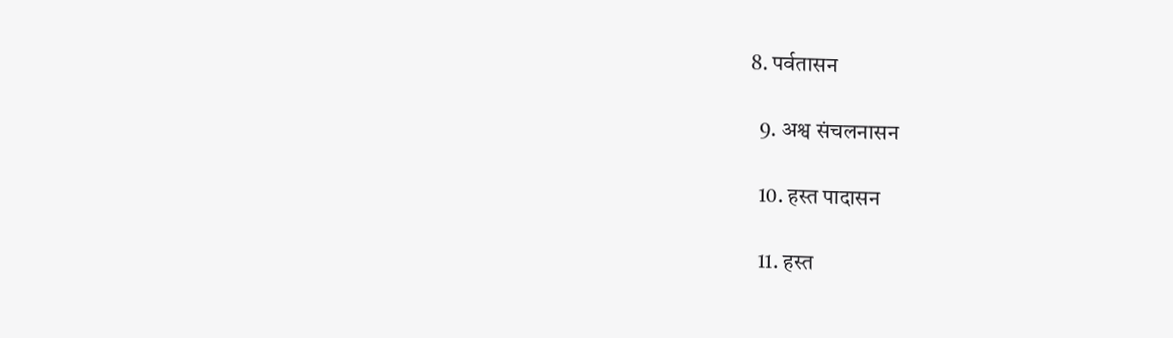8. पर्वतासन

  9. अश्व संचलनासन

  10. हस्त पादासन

  11. हस्त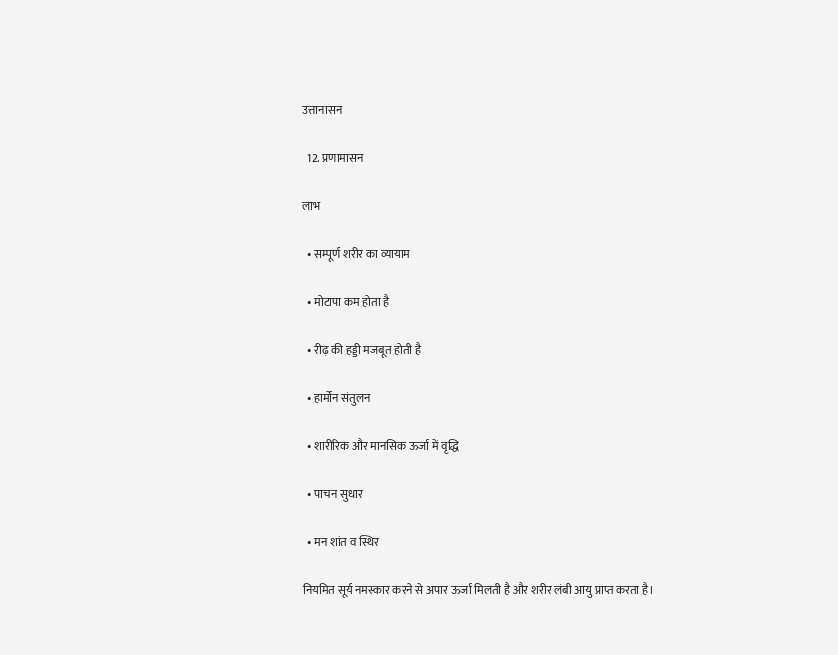उत्तानासन

  12. प्रणामासन

लाभ

  • सम्पूर्ण शरीर का व्यायाम

  • मोटापा कम होता है

  • रीढ़ की हड्डी मजबूत होती है

  • हार्मोन संतुलन

  • शारीरिक और मानसिक ऊर्जा में वृद्धि

  • पाचन सुधार

  • मन शांत व स्थिर

नियमित सूर्य नमस्कार करने से अपार ऊर्जा मिलती है और शरीर लंबी आयु प्राप्त करता है।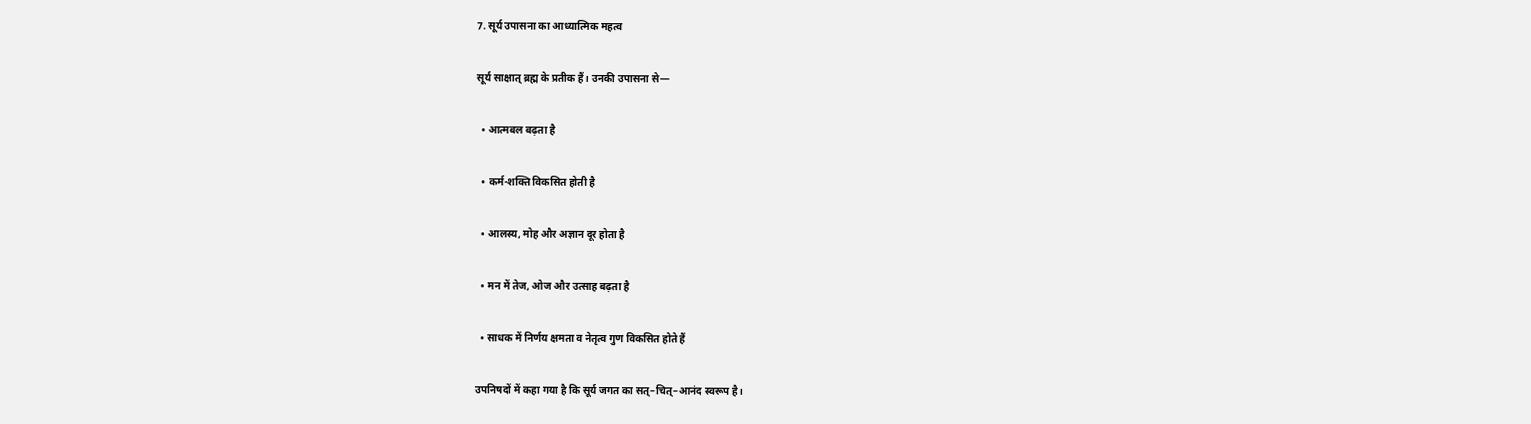7. सूर्य उपासना का आध्यात्मिक महत्व

सूर्य साक्षात् ब्रह्म के प्रतीक हैं। उनकी उपासना से—

  • आत्मबल बढ़ता है

  • कर्म-शक्ति विकसित होती है

  • आलस्य, मोह और अज्ञान दूर होता है

  • मन में तेज, ओज और उत्साह बढ़ता है

  • साधक में निर्णय क्षमता व नेतृत्व गुण विकसित होते हैं

उपनिषदों में कहा गया है कि सूर्य जगत का सत्–चित्–आनंद स्वरूप है।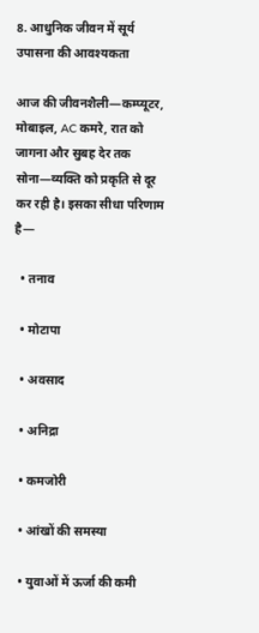8. आधुनिक जीवन में सूर्य उपासना की आवश्यकता

आज की जीवनशैली—कम्प्यूटर, मोबाइल, AC कमरे, रात को जागना और सुबह देर तक सोना—व्यक्ति को प्रकृति से दूर कर रही है। इसका सीधा परिणाम है—

  • तनाव

  • मोटापा

  • अवसाद

  • अनिद्रा

  • कमजोरी

  • आंखों की समस्या

  • युवाओं में ऊर्जा की कमी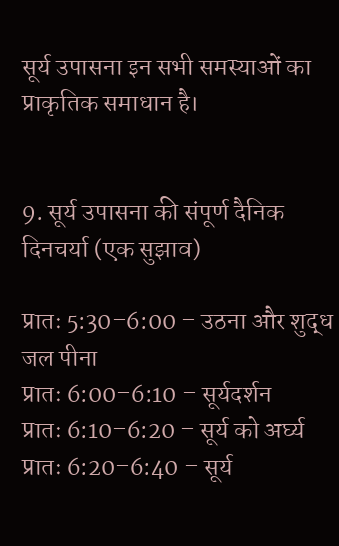सूर्य उपासना इन सभी समस्याओं का प्राकृतिक समाधान है।


9. सूर्य उपासना की संपूर्ण दैनिक दिनचर्या (एक सुझाव)

प्रातः 5:30–6:00 – उठना और शुद्ध जल पीना
प्रातः 6:00–6:10 – सूर्यदर्शन
प्रातः 6:10–6:20 – सूर्य को अर्घ्य
प्रातः 6:20–6:40 – सूर्य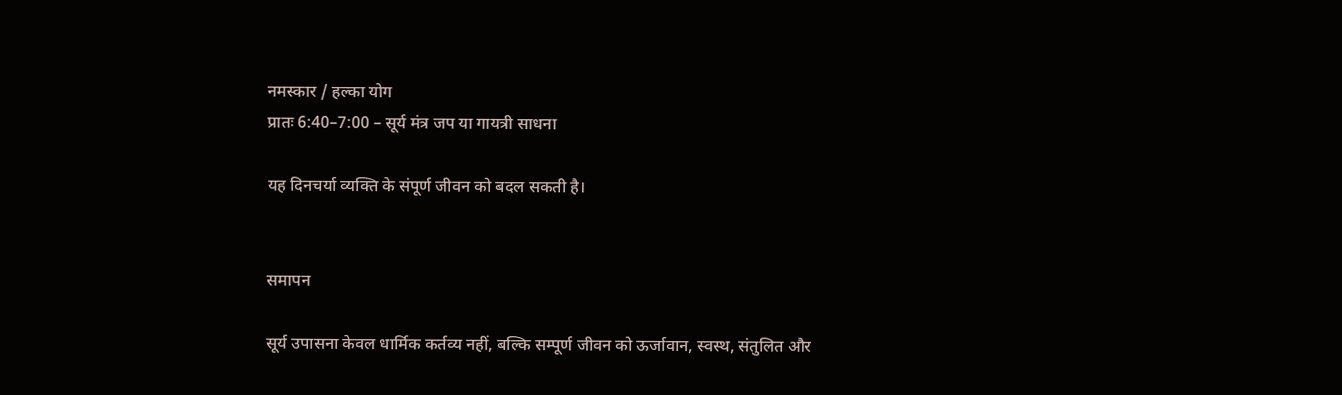नमस्कार / हल्का योग
प्रातः 6:40–7:00 – सूर्य मंत्र जप या गायत्री साधना

यह दिनचर्या व्यक्ति के संपूर्ण जीवन को बदल सकती है।


समापन

सूर्य उपासना केवल धार्मिक कर्तव्य नहीं, बल्कि सम्पूर्ण जीवन को ऊर्जावान, स्वस्थ, संतुलित और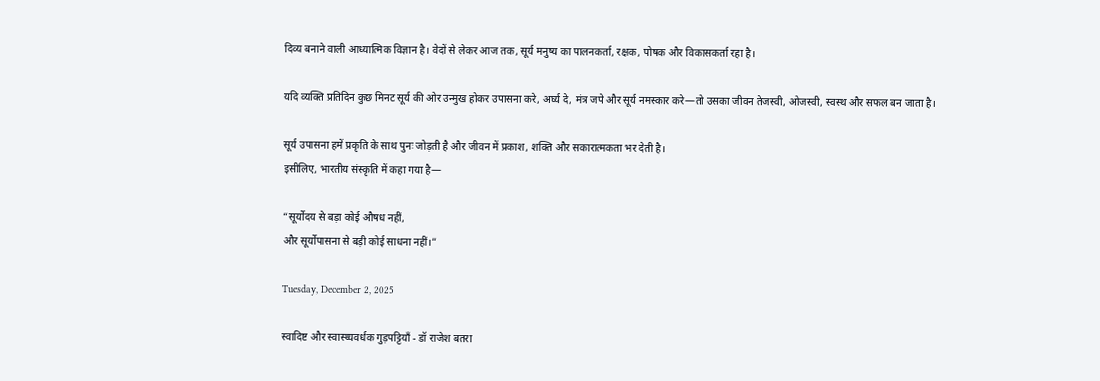दिव्य बनाने वाली आध्यात्मिक विज्ञान है। वेदों से लेकर आज तक, सूर्य मनुष्य का पालनकर्ता, रक्षक, पोषक और विकासकर्ता रहा है।

यदि व्यक्ति प्रतिदिन कुछ मिनट सूर्य की ओर उन्मुख होकर उपासना करे, अर्घ्य दे, मंत्र जपे और सूर्य नमस्कार करे—तो उसका जीवन तेजस्वी, ओजस्वी, स्वस्थ और सफल बन जाता है।

सूर्य उपासना हमें प्रकृति के साथ पुनः जोड़ती है और जीवन में प्रकाश, शक्ति और सकारात्मकता भर देती है।
इसीलिए, भारतीय संस्कृति में कहा गया है—

“सूर्योदय से बड़ा कोई औषध नहीं,
और सूर्योपासना से बड़ी कोई साधना नहीं।”

Tuesday, December 2, 2025

स्वादिष्ट और स्वास्थ्यवर्धक गुड़पट्टियाँ - डॉ राजेश बतरा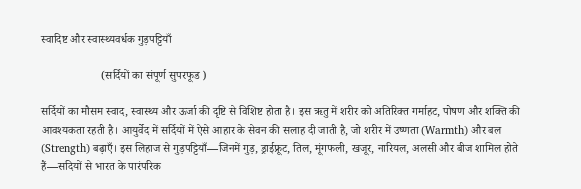स्वादिष्ट और स्वास्थ्यवर्धक गुड़पट्टियाँ

                     (सर्दियों का संपूर्ण सुपरफूड )

सर्दियों का मौसम स्वाद, स्वास्थ्य और ऊर्जा की दृष्टि से विशिष्ट होता है। इस ऋतु में शरीर को अतिरिक्त गर्माहट, पोषण और शक्ति की आवश्यकता रहती है। आयुर्वेद में सर्दियों में ऐसे आहार के सेवन की सलाह दी जाती है, जो शरीर में उष्णता (Warmth) और बल (Strength) बढ़ाएँ। इस लिहाज से गुड़पट्टियाँ—जिनमें गुड़, ड्राईफ्रूट, तिल, मूंगफली, खजूर, नारियल, अलसी और बीज शामिल होते हैं—सदियों से भारत के पारंपरिक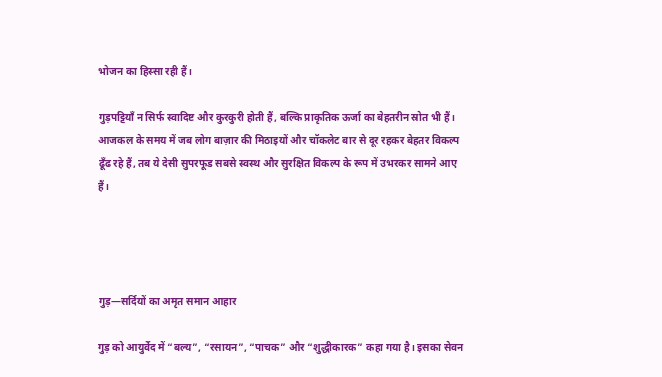भोजन का हिस्सा रही हैं।

गुड़पट्टियाँ न सिर्फ स्वादिष्ट और कुरकुरी होती हैं, बल्कि प्राकृतिक ऊर्जा का बेहतरीन स्रोत भी हैं। आजकल के समय में जब लोग बाज़ार की मिठाइयों और चॉकलेट बार से दूर रहकर बेहतर विकल्प ढूँढ रहे हैं, तब ये देसी सुपरफूड सबसे स्वस्थ और सुरक्षित विकल्प के रूप में उभरकर सामने आए हैं।




गुड़—सर्दियों का अमृत समान आहार

गुड़ को आयुर्वेद में “बल्य”, “रसायन”, “पाचक” और “शुद्धीकारक” कहा गया है। इसका सेवन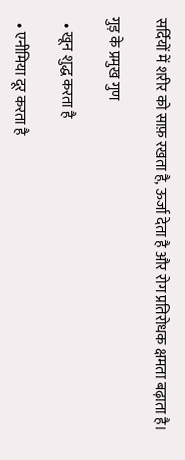सर्दियों में शरीर को साफ़ रखता है, ऊर्जा देता है और रोग प्रतिरोधक क्षमता बढ़ाता है।

गुड़ के प्रमुख गुण

  • खून शुद्ध करता है

  • एनीमिया दूर करता है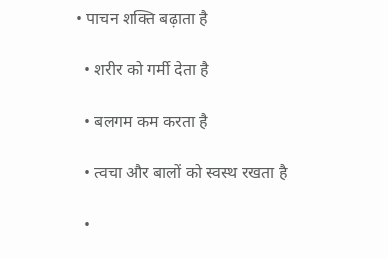• पाचन शक्ति बढ़ाता है

  • शरीर को गर्मी देता है

  • बलगम कम करता है

  • त्वचा और बालों को स्वस्थ रखता है

  •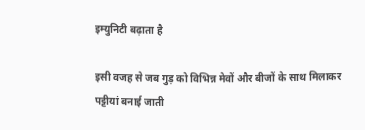इम्युनिटी बढ़ाता है

इसी वजह से जब गुड़ को विभिन्न मेवों और बीजों के साथ मिलाकर पट्टीयां बनाई जाती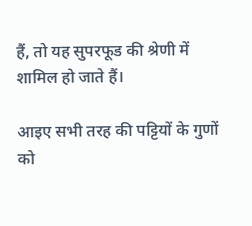हैं, तो यह सुपरफूड की श्रेणी में शामिल हो जाते हैं।

आइए सभी तरह की पट्टियों के गुणों को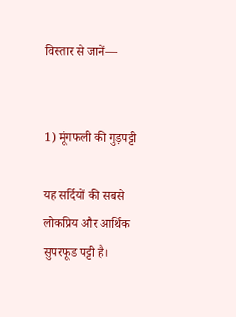विस्तार से जानें—


1) मूंगफली की गुड़पट्टी

यह सर्दियों की सबसे लोकप्रिय और आर्थिक सुपरफूड पट्टी है।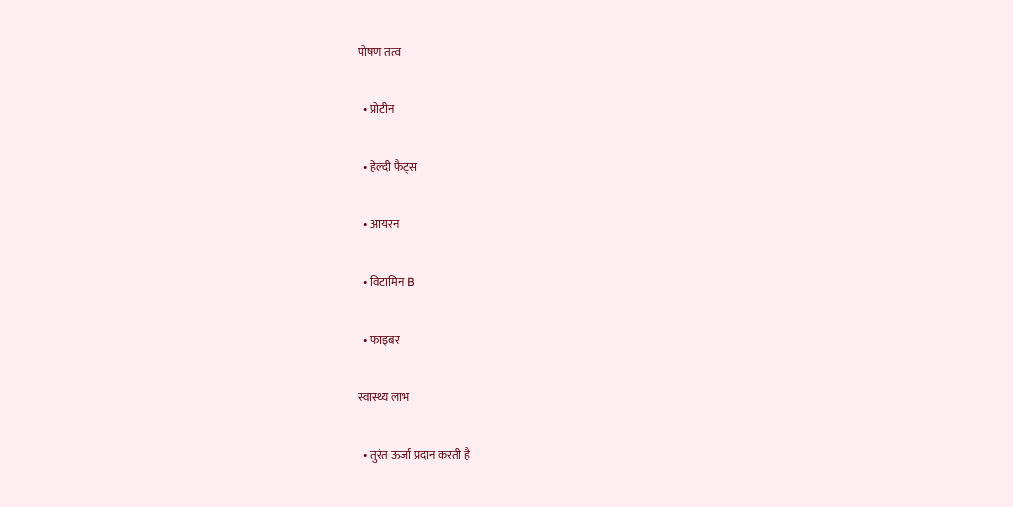पोषण तत्व

  • प्रोटीन

  • हेल्दी फैट्स

  • आयरन

  • विटामिन B

  • फाइबर

स्वास्थ्य लाभ

  • तुरंत ऊर्जा प्रदान करती है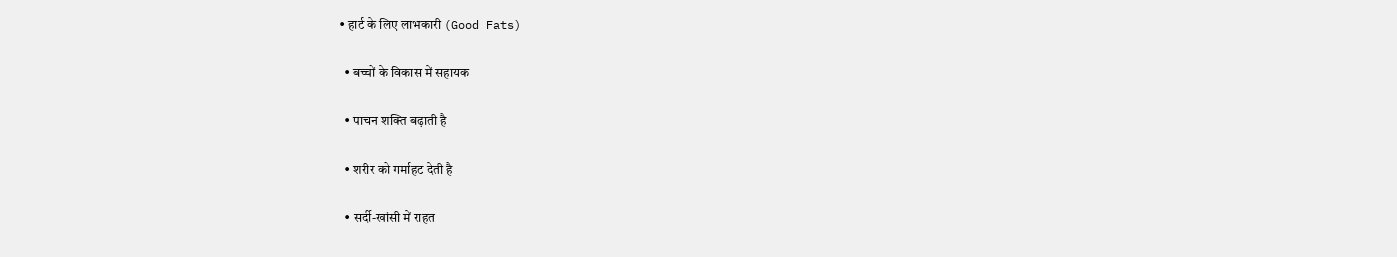• हार्ट के लिए लाभकारी (Good Fats)

  • बच्चों के विकास में सहायक

  • पाचन शक्ति बढ़ाती है

  • शरीर को गर्माहट देती है

  • सर्दी-खांसी में राहत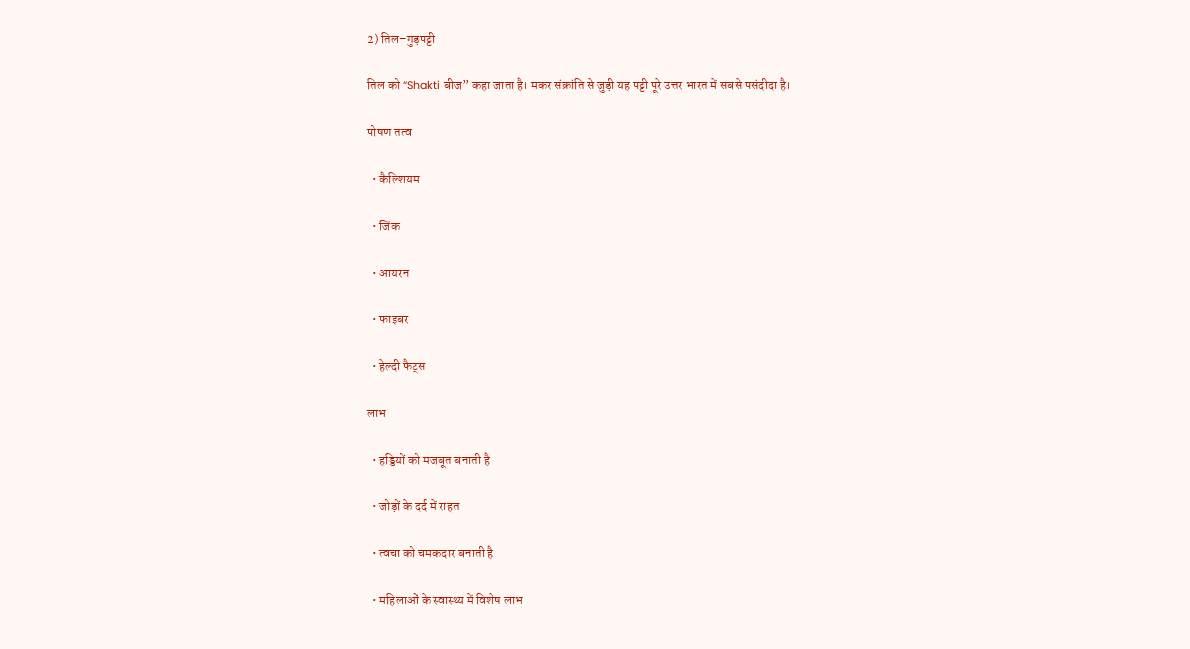2) तिल–गुड़पट्टी

तिल को “Shakti बीज” कहा जाता है। मकर संक्रांति से जुड़ी यह पट्टी पूरे उत्तर भारत में सबसे पसंदीदा है।

पोषण तत्व

  • कैल्शियम

  • जिंक

  • आयरन

  • फाइबर

  • हेल्दी फैट्स

लाभ

  • हड्डियों को मजबूत बनाती है

  • जोड़ों के दर्द में राहत

  • त्वचा को चमकदार बनाती है

  • महिलाओं के स्वास्थ्य में विशेष लाभ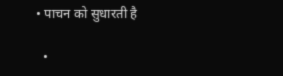• पाचन को सुधारती है

  •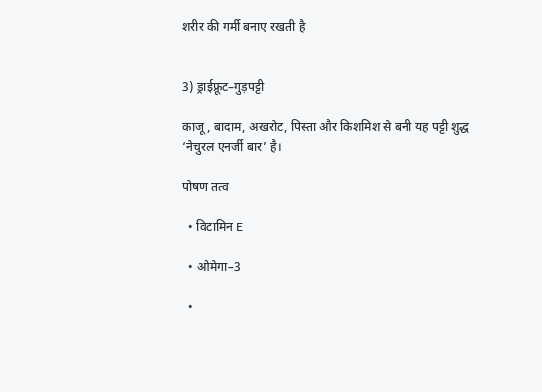शरीर की गर्मी बनाए रखती है


3) ड्राईफ्रूट–गुड़पट्टी

काजू, बादाम, अखरोट, पिस्ता और किशमिश से बनी यह पट्टी शुद्ध ‘नेचुरल एनर्जी बार’ है।

पोषण तत्व

  • विटामिन E

  • ओमेगा–3

  •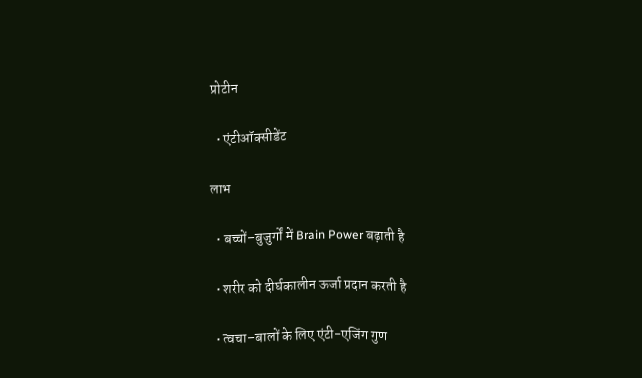प्रोटीन

  • एंटीऑक्सीडेंट

लाभ

  • बच्चों–बुजुर्गों में Brain Power बढ़ाती है

  • शरीर को दीर्घकालीन ऊर्जा प्रदान करती है

  • त्वचा–बालों के लिए एंटी-एजिंग गुण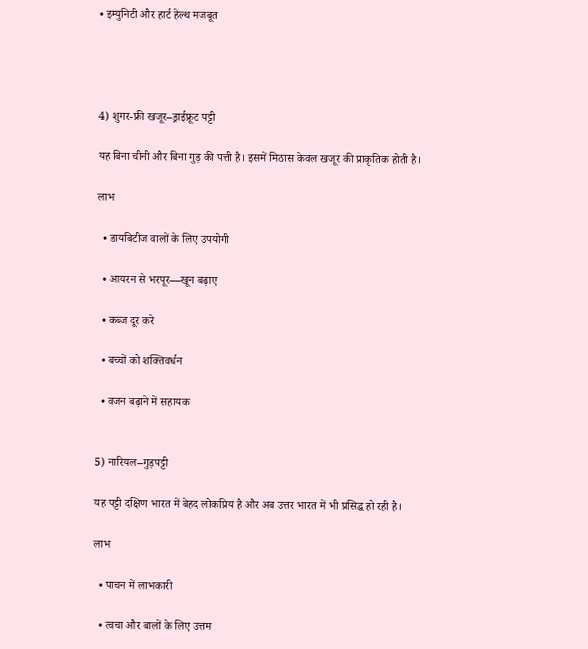• इम्युनिटी और हार्ट हेल्थ मजबूत




4) शुगर-फ्री खजूर–ड्राईफ्रूट पट्टी

यह बिना चीनी और बिना गुड़ की पत्ती है। इसमें मिठास केवल खजूर की प्राकृतिक होती है।

लाभ

  • डायबिटीज वालों के लिए उपयोगी

  • आयरन से भरपूर—खून बढ़ाए

  • कब्ज दूर करे

  • बच्चों को शक्तिवर्धन

  • वजन बढ़ाने में सहायक


5) नारियल–गुड़पट्टी

यह पट्टी दक्षिण भारत में बेहद लोकप्रिय है और अब उत्तर भारत में भी प्रसिद्ध हो रही है।

लाभ

  • पाचन में लाभकारी

  • त्वचा और बालों के लिए उत्तम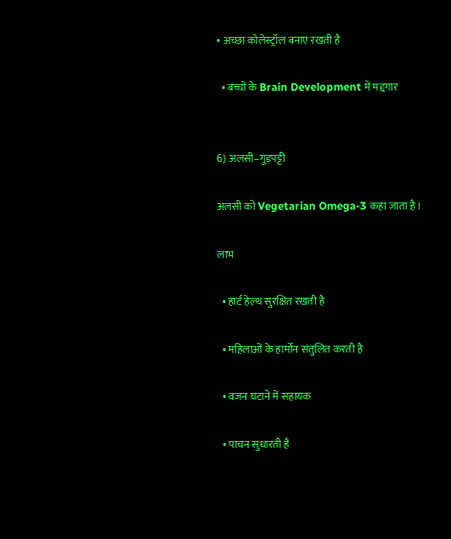• अच्छा कोलेस्ट्रॉल बनाए रखती है

  • बच्चों के Brain Development में मद्दगार


6) अलसी–गुड़पट्टी

अलसी को Vegetarian Omega-3 कहा जाता है।

लाभ

  • हार्ट हेल्थ सुरक्षित रखती है

  • महिलाओं के हार्मोन संतुलित करती है

  • वजन घटाने में सहायक

  • पाचन सुधारती है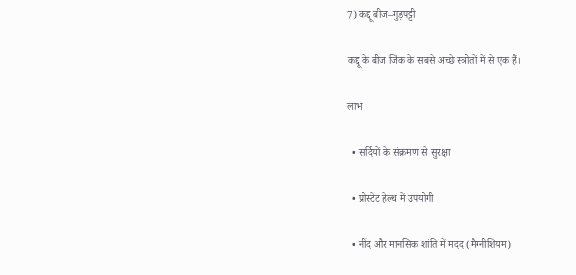7) कद्दू बीज–गुड़पट्टी

कद्दू के बीज जिंक के सबसे अच्छे स्त्रोतों में से एक हैं।

लाभ

  • सर्दियों के संक्रमण से सुरक्षा

  • प्रोस्टेट हेल्थ में उपयोगी

  • नींद और मानसिक शांति में मदद (मैग्नीशियम)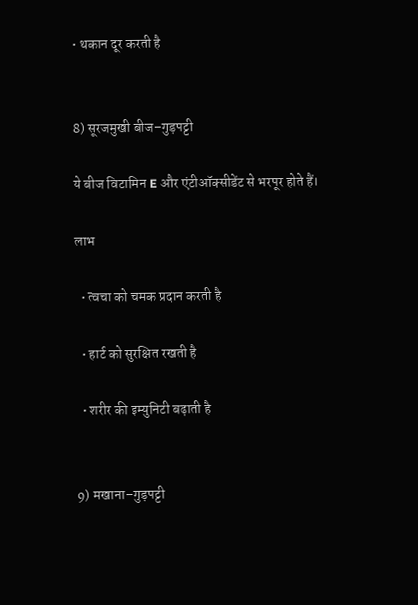• थकान दूर करती है


8) सूरजमुखी बीज–गुड़पट्टी

ये बीज विटामिन E और एंटीऑक्सीडेंट से भरपूर होते हैं।

लाभ

  • त्वचा को चमक प्रदान करती है

  • हार्ट को सुरक्षित रखती है

  • शरीर की इम्युनिटी बढ़ाती है


9) मखाना–गुड़पट्टी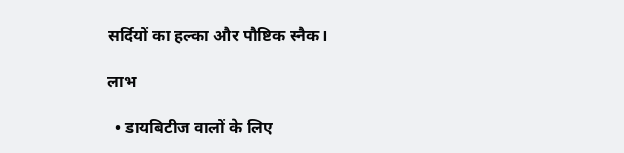सर्दियों का हल्का और पौष्टिक स्नैक।

लाभ

  • डायबिटीज वालों के लिए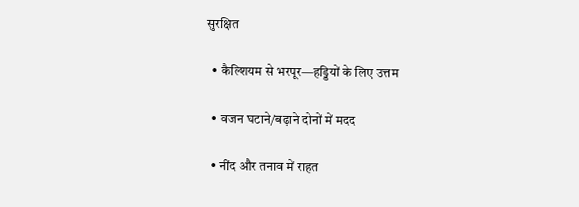सुरक्षित

  • कैल्शियम से भरपूर—हड्डियों के लिए उत्तम

  • वजन घटाने/बढ़ाने दोनों में मदद

  • नींद और तनाव में राहत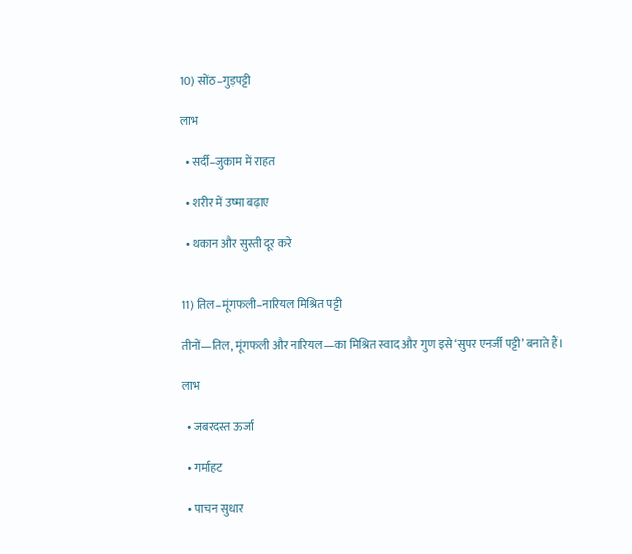10) सोंठ–गुड़पट्टी

लाभ

  • सर्दी–जुकाम में राहत

  • शरीर में उष्मा बढ़ाए

  • थकान और सुस्ती दूर करे


11) तिल–मूंगफली–नारियल मिश्रित पट्टी

तीनों—तिल, मूंगफली और नारियल—का मिश्रित स्वाद और गुण इसे ‘सुपर एनर्जी पट्टी’ बनाते हैं।

लाभ

  • जबरदस्त ऊर्जा

  • गर्माहट

  • पाचन सुधार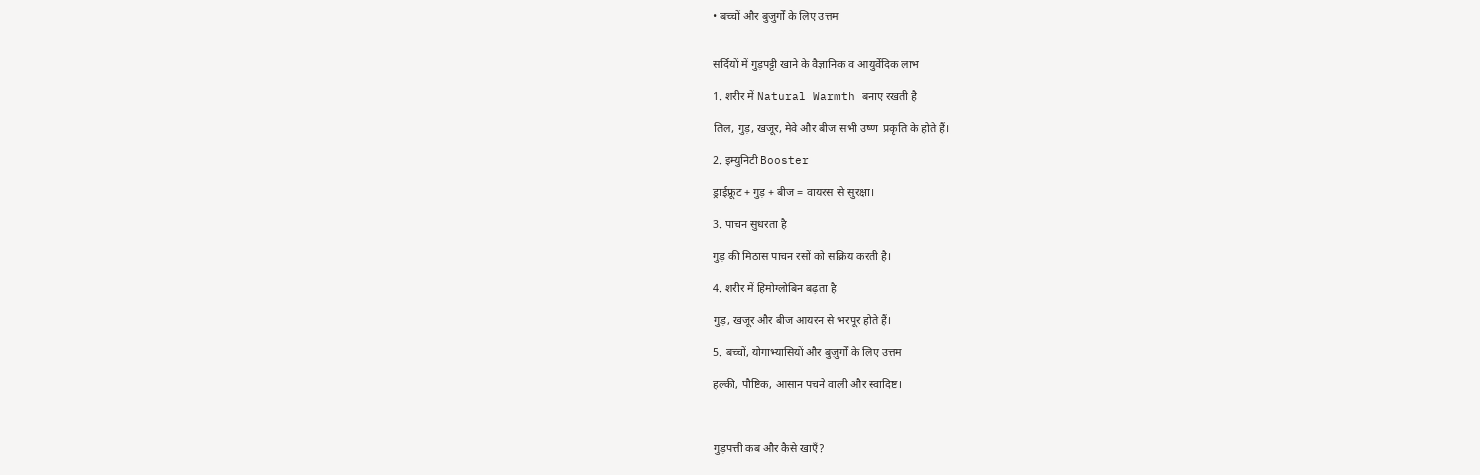• बच्चों और बुजुर्गों के लिए उत्तम


सर्दियों में गुड़पट्टी खाने के वैज्ञानिक व आयुर्वेदिक लाभ

1. शरीर में Natural Warmth बनाए रखती है

तिल, गुड़, खजूर, मेवे और बीज सभी उष्ण  प्रकृति के होते हैं।

2. इम्युनिटी Booster

ड्राईफ्रूट + गुड़ + बीज = वायरस से सुरक्षा।

3. पाचन सुधरता है

गुड़ की मिठास पाचन रसों को सक्रिय करती है।

4. शरीर में हिमोग्लोबिन बढ़ता है

गुड़, खजूर और बीज आयरन से भरपूर होते हैं।

5. बच्चों, योगाभ्यासियों और बुज़ुर्गों के लिए उत्तम

हल्की, पौष्टिक, आसान पचने वाली और स्वादिष्ट।



गुड़पत्ती कब और कैसे खाएँ?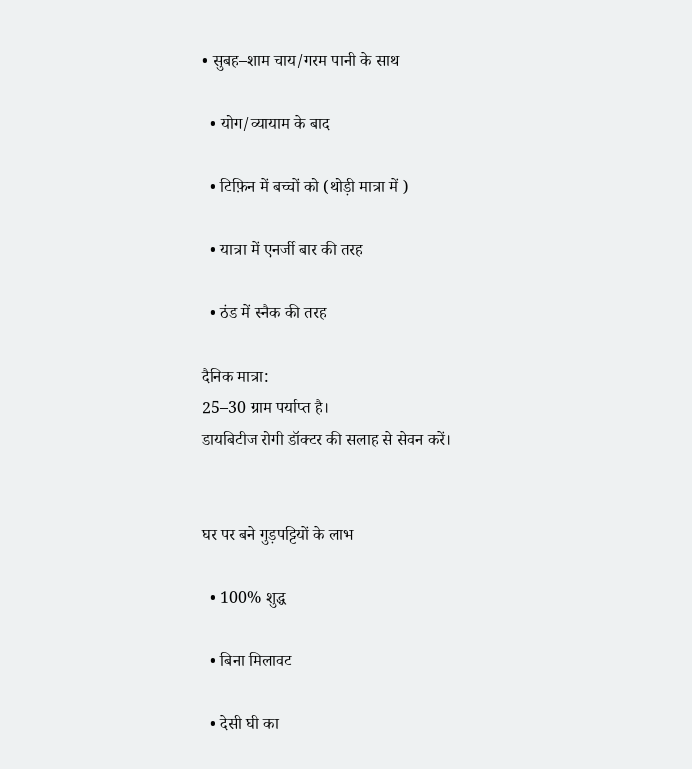• सुबह–शाम चाय/गरम पानी के साथ

  • योग/व्यायाम के बाद

  • टिफ़िन में बच्चों को (थोड़ी मात्रा में )

  • यात्रा में एनर्जी बार की तरह

  • ठंड में स्नैक की तरह

दैनिक मात्रा:
25–30 ग्राम पर्याप्त है।
डायबिटीज रोगी डॉक्टर की सलाह से सेवन करें।


घर पर बने गुड़पट्टियों के लाभ

  • 100% शुद्ध

  • बिना मिलावट

  • देसी घी का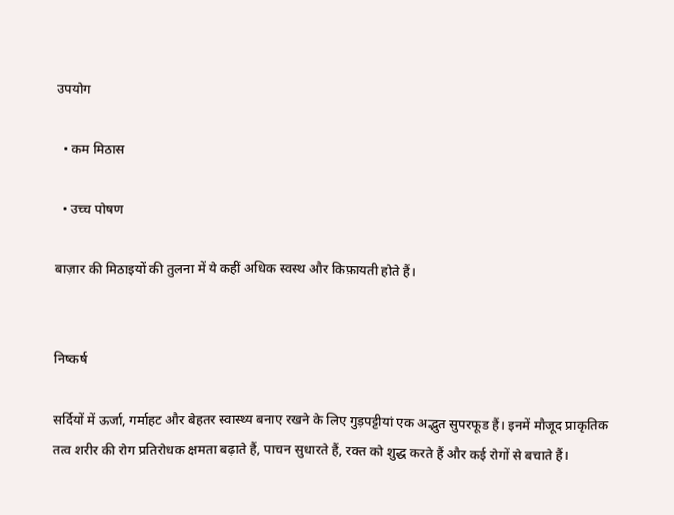उपयोग

  • कम मिठास

  • उच्च पोषण

बाज़ार की मिठाइयों की तुलना में ये कहीं अधिक स्वस्थ और किफ़ायती होते हैं।


निष्कर्ष

सर्दियों में ऊर्जा, गर्माहट और बेहतर स्वास्थ्य बनाए रखने के लिए गुड़पट्टीयां एक अद्भुत सुपरफूड हैं। इनमें मौजूद प्राकृतिक तत्व शरीर की रोग प्रतिरोधक क्षमता बढ़ाते हैं, पाचन सुधारते हैं, रक्त को शुद्ध करते हैं और कई रोगों से बचाते हैं।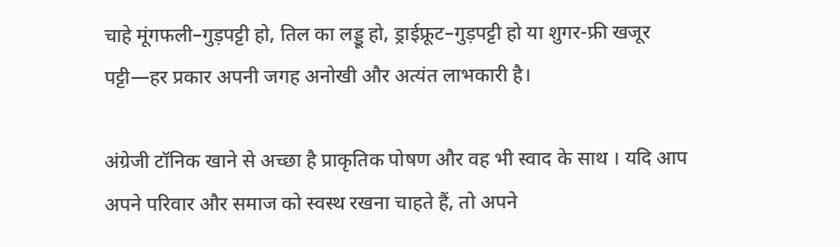चाहे मूंगफली–गुड़पट्टी हो, तिल का लड्डू हो, ड्राईफ्रूट–गुड़पट्टी हो या शुगर-फ्री खजूर पट्टी—हर प्रकार अपनी जगह अनोखी और अत्यंत लाभकारी है।

अंग्रेजी टॉनिक खाने से अच्छा है प्राकृतिक पोषण और वह भी स्वाद के साथ । यदि आप अपने परिवार और समाज को स्वस्थ रखना चाहते हैं, तो अपने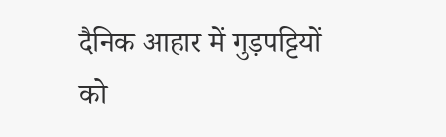दैनिक आहार में गुड़पट्टियों को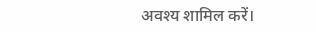अवश्य शामिल करें।